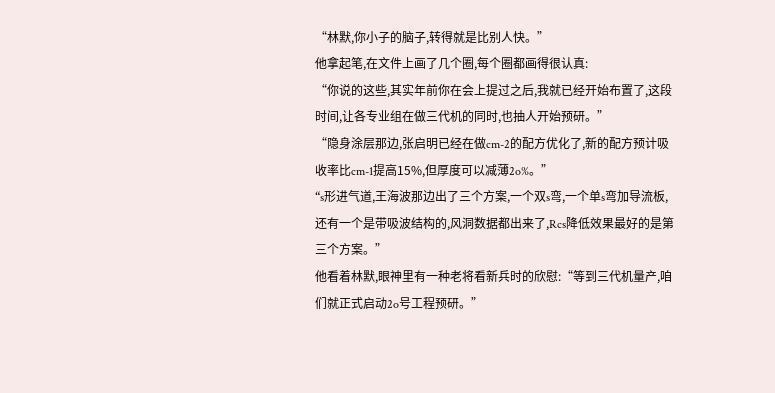“林默,你小子的脑子,转得就是比别人快。”
他拿起笔,在文件上画了几个圈,每个圈都画得很认真:
“你说的这些,其实年前你在会上提过之后,我就已经开始布置了,这段时间,让各专业组在做三代机的同时,也抽人开始预研。”
“隐身涂层那边,张启明已经在做cm-2的配方优化了,新的配方预计吸收率比cm-1提高15%,但厚度可以减薄2o%。”
“s形进气道,王海波那边出了三个方案,一个双s弯,一个单s弯加导流板,还有一个是带吸波结构的,风洞数据都出来了,Rcs降低效果最好的是第三个方案。”
他看着林默,眼神里有一种老将看新兵时的欣慰:“等到三代机量产,咱们就正式启动2o号工程预研。”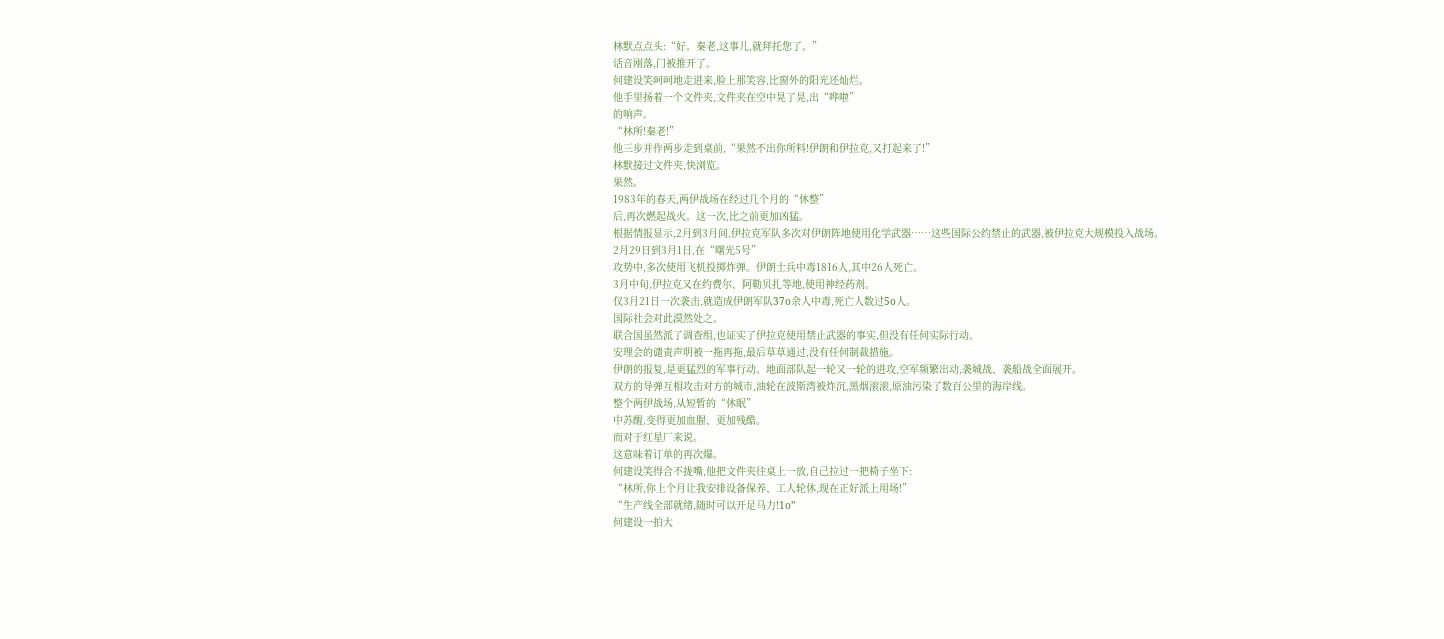林默点点头:“好。秦老,这事儿,就拜托您了。”
话音刚落,门被推开了。
何建设笑呵呵地走进来,脸上那笑容,比窗外的阳光还灿烂。
他手里扬着一个文件夹,文件夹在空中晃了晃,出“哗啦”
的响声。
“林所!秦老!”
他三步并作两步走到桌前,“果然不出你所料!伊朗和伊拉克,又打起来了!”
林默接过文件夹,快浏览。
果然。
1983年的春天,两伊战场在经过几个月的“休整”
后,再次燃起战火。这一次,比之前更加凶猛。
根据情报显示,2月到3月间,伊拉克军队多次对伊朗阵地使用化学武器……这些国际公约禁止的武器,被伊拉克大规模投入战场。
2月29日到3月1日,在“曙光5号”
攻势中,多次使用飞机投掷炸弹。伊朗士兵中毒1816人,其中26人死亡。
3月中旬,伊拉克又在约费尔、阿勒贝扎等地,使用神经药剂。
仅3月21日一次袭击,就造成伊朗军队37o余人中毒,死亡人数过5o人。
国际社会对此漠然处之。
联合国虽然派了调查组,也证实了伊拉克使用禁止武器的事实,但没有任何实际行动。
安理会的谴责声明被一拖再拖,最后草草通过,没有任何制裁措施。
伊朗的报复,是更猛烈的军事行动。地面部队起一轮又一轮的进攻,空军频繁出动,袭城战、袭船战全面展开。
双方的导弹互相攻击对方的城市,油轮在波斯湾被炸沉,黑烟滚滚,原油污染了数百公里的海岸线。
整个两伊战场,从短暂的“休眠”
中苏醒,变得更加血腥、更加残酷。
而对于红星厂来说。
这意味着订单的再次爆。
何建设笑得合不拢嘴,他把文件夹往桌上一放,自己拉过一把椅子坐下:
“林所,你上个月让我安排设备保养、工人轮休,现在正好派上用场!”
“生产线全部就绪,随时可以开足马力!1o”
何建设一拍大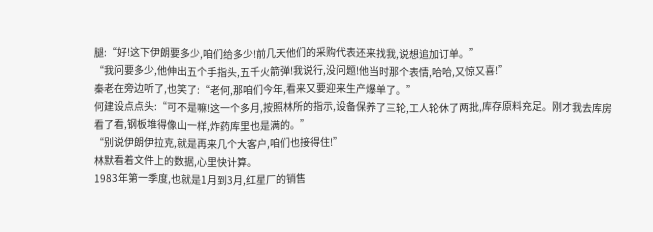腿:“好!这下伊朗要多少,咱们给多少!前几天他们的采购代表还来找我,说想追加订单。”
“我问要多少,他伸出五个手指头,五千火箭弹!我说行,没问题!他当时那个表情,哈哈,又惊又喜!”
秦老在旁边听了,也笑了:“老何,那咱们今年,看来又要迎来生产爆单了。”
何建设点点头:“可不是嘛!这一个多月,按照林所的指示,设备保养了三轮,工人轮休了两批,库存原料充足。刚才我去库房看了看,钢板堆得像山一样,炸药库里也是满的。”
“别说伊朗伊拉克,就是再来几个大客户,咱们也接得住!”
林默看着文件上的数据,心里快计算。
1983年第一季度,也就是1月到3月,红星厂的销售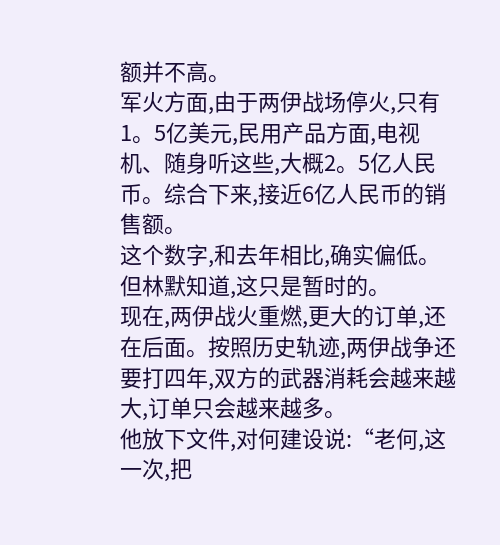额并不高。
军火方面,由于两伊战场停火,只有1。5亿美元,民用产品方面,电视机、随身听这些,大概2。5亿人民币。综合下来,接近6亿人民币的销售额。
这个数字,和去年相比,确实偏低。但林默知道,这只是暂时的。
现在,两伊战火重燃,更大的订单,还在后面。按照历史轨迹,两伊战争还要打四年,双方的武器消耗会越来越大,订单只会越来越多。
他放下文件,对何建设说:“老何,这一次,把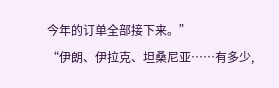今年的订单全部接下来。”
“伊朗、伊拉克、坦桑尼亚……有多少,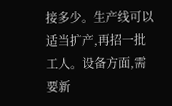接多少。生产线可以适当扩产,再招一批工人。设备方面,需要新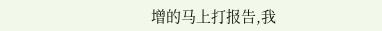增的马上打报告,我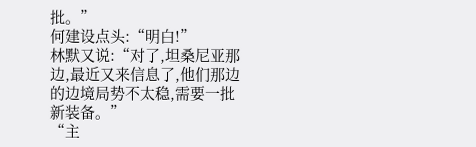批。”
何建设点头:“明白!”
林默又说:“对了,坦桑尼亚那边,最近又来信息了,他们那边的边境局势不太稳,需要一批新装备。”
“主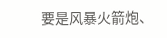要是风暴火箭炮、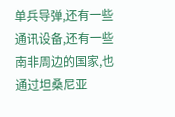单兵导弹,还有一些通讯设备,还有一些南非周边的国家,也通过坦桑尼亚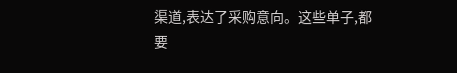渠道,表达了采购意向。这些单子,都要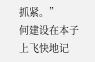抓紧。”
何建设在本子上飞快地记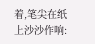着,笔尖在纸上沙沙作响: